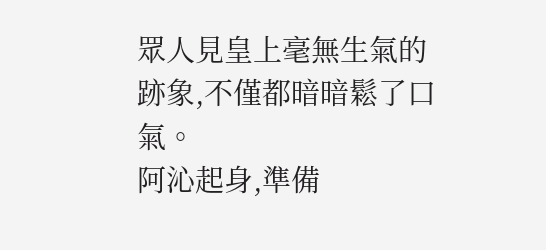眾人見皇上毫無生氣的跡象,不僅都暗暗鬆了口氣。
阿沁起身,準備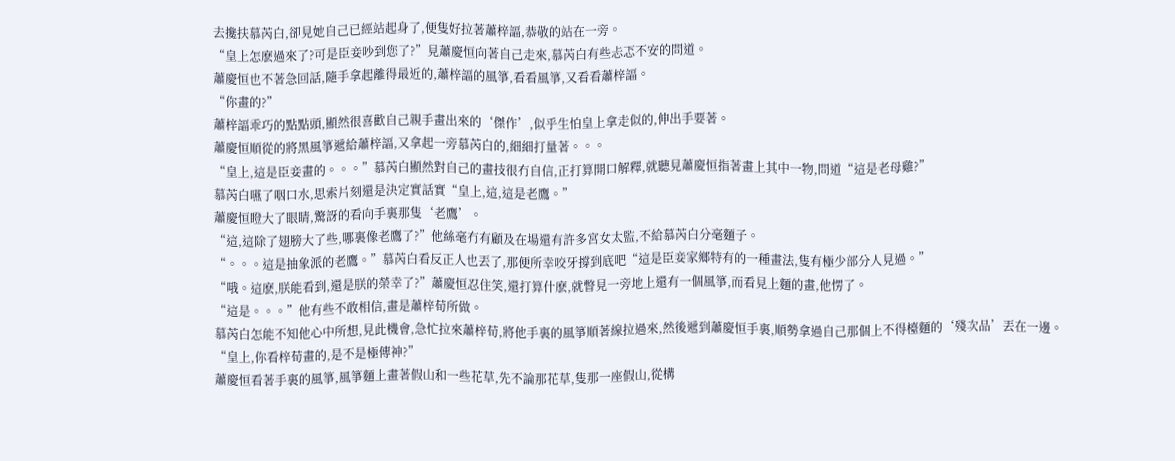去攙扶慕芮白,卻見她自己已經站起身了,便隻好拉著蕭梓諨,恭敬的站在一旁。
“皇上怎麽過來了?可是臣妾吵到您了?”見蕭慶恒向著自己走來,慕芮白有些忐忑不安的問道。
蕭慶恒也不著急回話,隨手拿起離得最近的,蕭梓諨的風箏,看看風箏,又看看蕭梓諨。
“你畫的?”
蕭梓諨乖巧的點點頭,顯然很喜歡自己親手畫出來的‘傑作’,似乎生怕皇上拿走似的,伸出手要著。
蕭慶恒順從的將黑風箏遞給蕭梓諨,又拿起一旁慕芮白的,細細打量著。。。
“皇上,這是臣妾畫的。。。”慕芮白顯然對自己的畫技很冇自信,正打算開口解釋,就聽見蕭慶恒指著畫上其中一物,問道“這是老母雞?”
慕芮白嚥了咽口水,思索片刻還是決定實話實“皇上,這,這是老鷹。”
蕭慶恒瞪大了眼睛,驚訝的看向手裏那隻‘老鷹’。
“這,這除了翅膀大了些,哪裏像老鷹了?”他絲毫冇有顧及在場還有許多宮女太監,不給慕芮白分毫麵子。
“。。。這是抽象派的老鷹。”慕芮白看反正人也丟了,那便所幸咬牙撐到底吧“這是臣妾家鄉特有的一種畫法,隻有極少部分人見過。”
“哦。這麽,朕能看到,還是朕的榮幸了?”蕭慶恒忍住笑,還打算什麽,就瞥見一旁地上還有一個風箏,而看見上麵的畫,他愣了。
“這是。。。”他有些不敢相信,畫是蕭梓荀所做。
慕芮白怎能不知他心中所想,見此機會,急忙拉來蕭梓荀,將他手裏的風箏順著線拉過來,然後遞到蕭慶恒手裏,順勢拿過自己那個上不得檯麵的‘殘次品’丟在一邊。
“皇上,你看梓荀畫的,是不是極傳神?”
蕭慶恒看著手裏的風箏,風箏麵上畫著假山和一些花草,先不論那花草,隻那一座假山,從構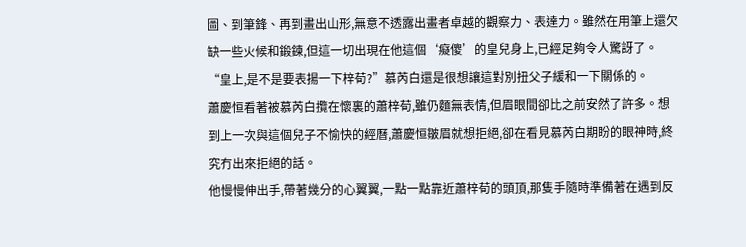圖、到筆鋒、再到畫出山形,無意不透露出畫者卓越的觀察力、表達力。雖然在用筆上還欠缺一些火候和鍛鍊,但這一切出現在他這個‘癡傻’的皇兒身上,已經足夠令人驚訝了。
“皇上,是不是要表揚一下梓荀?”慕芮白還是很想讓這對別扭父子緩和一下關係的。
蕭慶恒看著被慕芮白攬在懷裏的蕭梓荀,雖仍麵無表情,但眉眼間卻比之前安然了許多。想到上一次與這個兒子不愉快的經曆,蕭慶恒皺眉就想拒絕,卻在看見慕芮白期盼的眼神時,終究冇出來拒絕的話。
他慢慢伸出手,帶著幾分的心翼翼,一點一點靠近蕭梓荀的頭頂,那隻手隨時準備著在遇到反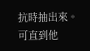抗時抽出來。
可直到他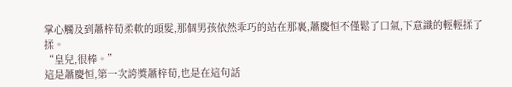掌心觸及到蕭梓荀柔軟的頭髮,那個男孩依然乖巧的站在那裏,蕭慶恒不僅鬆了口氣,下意識的輕輕揉了揉。
“皇兒,很棒。”
這是蕭慶恒,第一次誇獎蕭梓荀,也是在這句話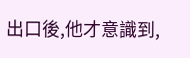出口後,他才意識到,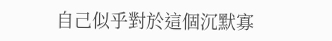自己似乎對於這個沉默寡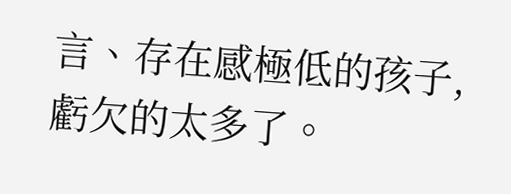言、存在感極低的孩子,虧欠的太多了。